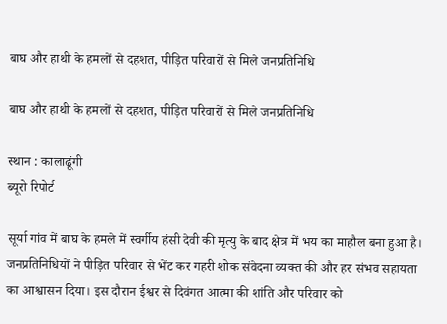बाघ और हाथी के हमलों से दहशत, पीड़ित परिवारों से मिले जनप्रतिनिधि

बाघ और हाथी के हमलों से दहशत, पीड़ित परिवारों से मिले जनप्रतिनिधि

स्थान : कालाढूंगी
ब्यूरो रिपोर्ट

सूर्या गांव में बाघ के हमले में स्वर्गीय हंसी देवी की मृत्यु के बाद क्षेत्र में भय का माहौल बना हुआ है। जनप्रतिनिधियों ने पीड़ित परिवार से भेंट कर गहरी शोक संवेदना व्यक्त की और हर संभव सहायता का आश्वासन दिया। इस दौरान ईश्वर से दिवंगत आत्मा की शांति और परिवार को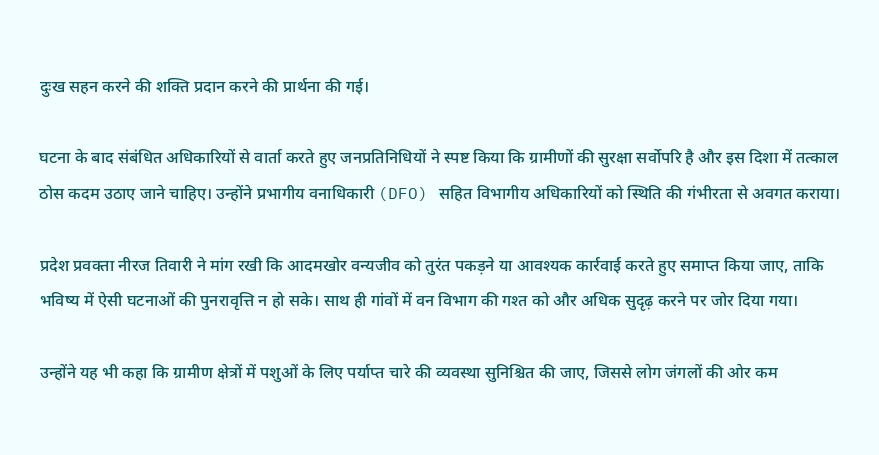दुःख सहन करने की शक्ति प्रदान करने की प्रार्थना की गई।

घटना के बाद संबंधित अधिकारियों से वार्ता करते हुए जनप्रतिनिधियों ने स्पष्ट किया कि ग्रामीणों की सुरक्षा सर्वोपरि है और इस दिशा में तत्काल ठोस कदम उठाए जाने चाहिए। उन्होंने प्रभागीय वनाधिकारी (DFO) सहित विभागीय अधिकारियों को स्थिति की गंभीरता से अवगत कराया।

प्रदेश प्रवक्ता नीरज तिवारी ने मांग रखी कि आदमखोर वन्यजीव को तुरंत पकड़ने या आवश्यक कार्रवाई करते हुए समाप्त किया जाए, ताकि भविष्य में ऐसी घटनाओं की पुनरावृत्ति न हो सके। साथ ही गांवों में वन विभाग की गश्त को और अधिक सुदृढ़ करने पर जोर दिया गया।

उन्होंने यह भी कहा कि ग्रामीण क्षेत्रों में पशुओं के लिए पर्याप्त चारे की व्यवस्था सुनिश्चित की जाए, जिससे लोग जंगलों की ओर कम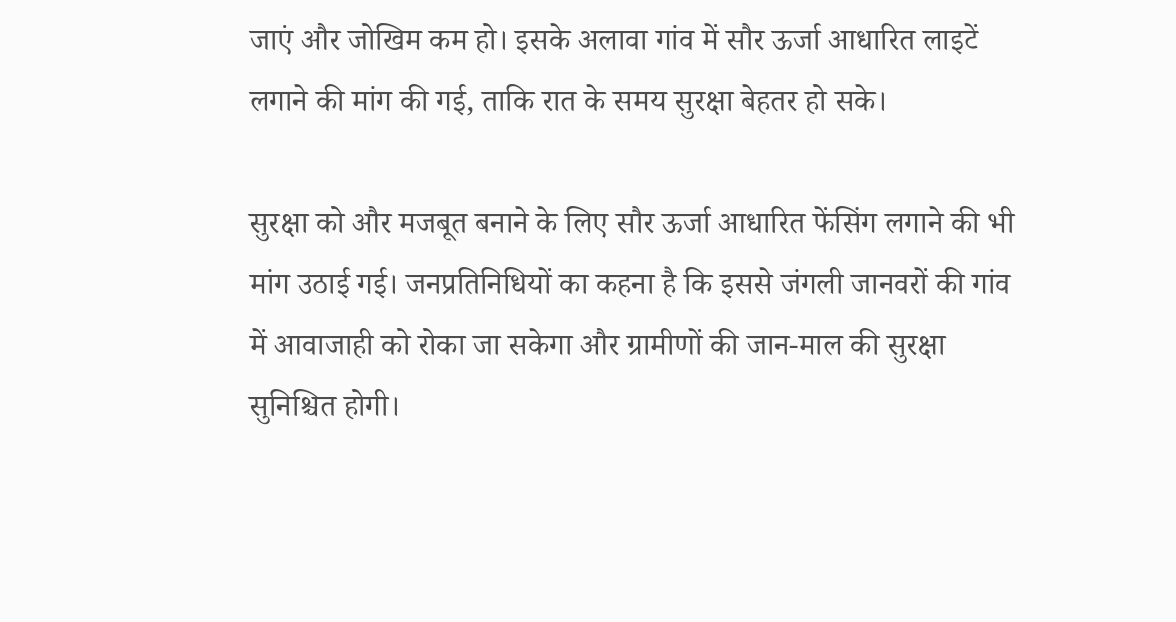जाएं और जोखिम कम हो। इसके अलावा गांव में सौर ऊर्जा आधारित लाइटें लगाने की मांग की गई, ताकि रात के समय सुरक्षा बेहतर हो सके।

सुरक्षा को और मजबूत बनाने के लिए सौर ऊर्जा आधारित फेंसिंग लगाने की भी मांग उठाई गई। जनप्रतिनिधियों का कहना है कि इससे जंगली जानवरों की गांव में आवाजाही को रोका जा सकेगा और ग्रामीणों की जान-माल की सुरक्षा सुनिश्चित होगी।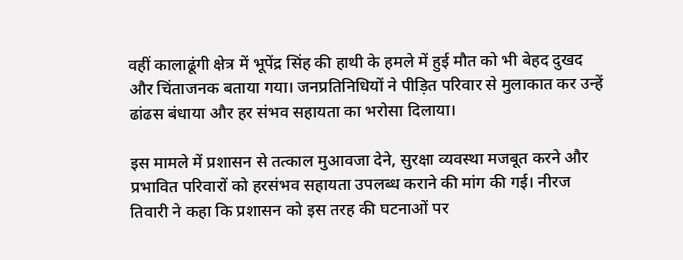वहीं कालाढूंगी क्षेत्र में भूपेंद्र सिंह की हाथी के हमले में हुई मौत को भी बेहद दुखद और चिंताजनक बताया गया। जनप्रतिनिधियों ने पीड़ित परिवार से मुलाकात कर उन्हें ढांढस बंधाया और हर संभव सहायता का भरोसा दिलाया।

इस मामले में प्रशासन से तत्काल मुआवजा देने, सुरक्षा व्यवस्था मजबूत करने और प्रभावित परिवारों को हरसंभव सहायता उपलब्ध कराने की मांग की गई। नीरज तिवारी ने कहा कि प्रशासन को इस तरह की घटनाओं पर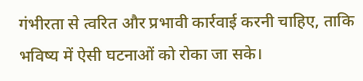गंभीरता से त्वरित और प्रभावी कार्रवाई करनी चाहिए, ताकि भविष्य में ऐसी घटनाओं को रोका जा सके।